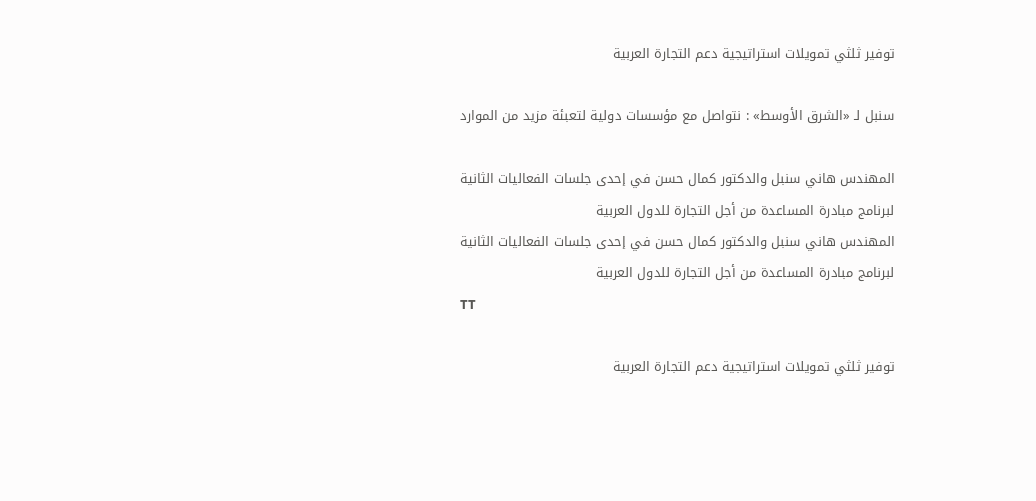توفير ثلثي تمويلات استراتيجية دعم التجارة العربية

سنبل لـ «الشرق الأوسط» : نتواصل مع مؤسسات دولية لتعبئة مزيد من الموارد

المهندس هاني سنبل والدكتور كمال حسن في إحدى جلسات الفعاليات الثانية لبرنامج مبادرة المساعدة من أجل التجارة للدول العربية
المهندس هاني سنبل والدكتور كمال حسن في إحدى جلسات الفعاليات الثانية لبرنامج مبادرة المساعدة من أجل التجارة للدول العربية
TT

توفير ثلثي تمويلات استراتيجية دعم التجارة العربية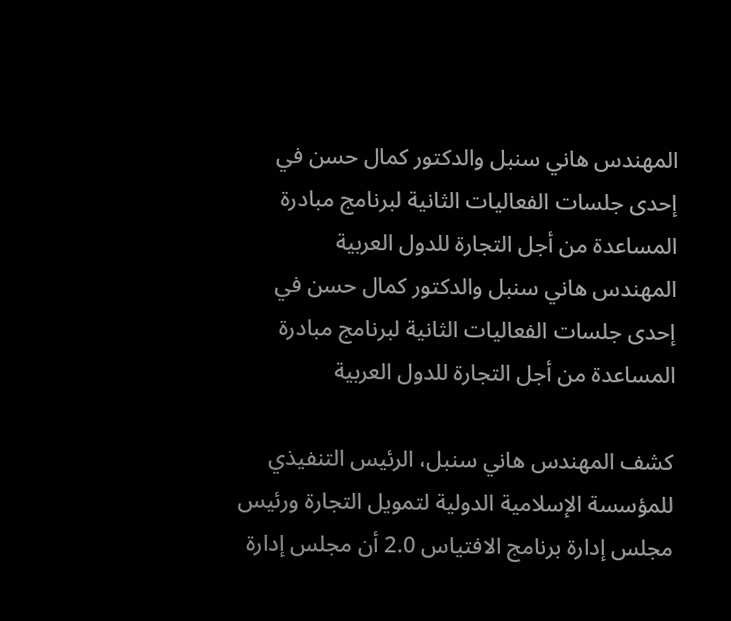المهندس هاني سنبل والدكتور كمال حسن في إحدى جلسات الفعاليات الثانية لبرنامج مبادرة المساعدة من أجل التجارة للدول العربية
المهندس هاني سنبل والدكتور كمال حسن في إحدى جلسات الفعاليات الثانية لبرنامج مبادرة المساعدة من أجل التجارة للدول العربية

كشف المهندس هاني سنبل، الرئيس التنفيذي للمؤسسة الإسلامية الدولية لتمويل التجارة ورئيس مجلس إدارة برنامج الافتياس 2.0 أن مجلس إدارة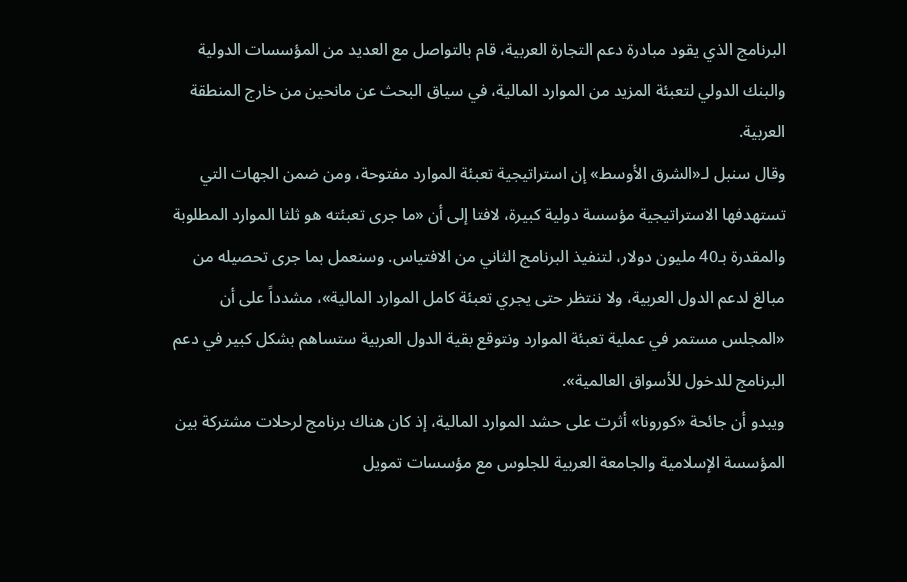البرنامج الذي يقود مبادرة دعم التجارة العربية، قام بالتواصل مع العديد من المؤسسات الدولية والبنك الدولي لتعبئة المزيد من الموارد المالية، في سياق البحث عن مانحين من خارج المنطقة العربية.
وقال سنبل لـ«الشرق الأوسط» إن استراتيجية تعبئة الموارد مفتوحة، ومن ضمن الجهات التي تستهدفها الاستراتيجية مؤسسة دولية كبيرة، لافتا إلى أن «ما جرى تعبئته هو ثلثا الموارد المطلوبة والمقدرة بـ40 مليون دولار، لتنفيذ البرنامج الثاني من الافتياس. وسنعمل بما جرى تحصيله من مبالغ لدعم الدول العربية، ولا ننتظر حتى يجري تعبئة كامل الموارد المالية»، مشدداً على أن «المجلس مستمر في عملية تعبئة الموارد ونتوقع بقية الدول العربية ستساهم بشكل كبير في دعم البرنامج للدخول للأسواق العالمية».
ويبدو أن جائحة «كورونا» أثرت على حشد الموارد المالية، إذ كان هناك برنامج لرحلات مشتركة بين المؤسسة الإسلامية والجامعة العربية للجلوس مع مؤسسات تمويل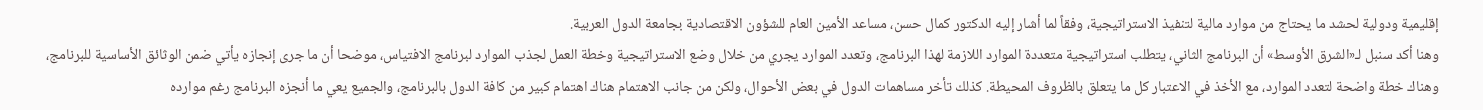إقليمية ودولية لحشد ما يحتاج من موارد مالية لتنفيذ الاستراتيجية، وفقاً لما أشار إليه الدكتور كمال حسن، مساعد الأمين العام للشؤون الاقتصادية بجامعة الدول العربية.
وهنا أكد سنبل لـ«الشرق الأوسط» أن البرنامج الثاني، يتطلب استراتيجية متعددة الموارد اللازمة لهذا البرنامج، وتعدد الموارد يجري من خلال وضع الاستراتيجية وخطة العمل لجذب الموارد لبرنامج الافتياس، موضحا أن ما جرى إنجازه يأتي ضمن الوثائق الأساسية للبرنامج، وهناك خطة واضحة لتعدد الموارد، مع الأخذ في الاعتبار كل ما يتعلق بالظروف المحيطة. كذلك تأخر مساهمات الدول في بعض الأحوال، ولكن من جانب الاهتمام هناك اهتمام كبير من كافة الدول بالبرنامج، والجميع يعي ما أنجزه البرنامج رغم موارده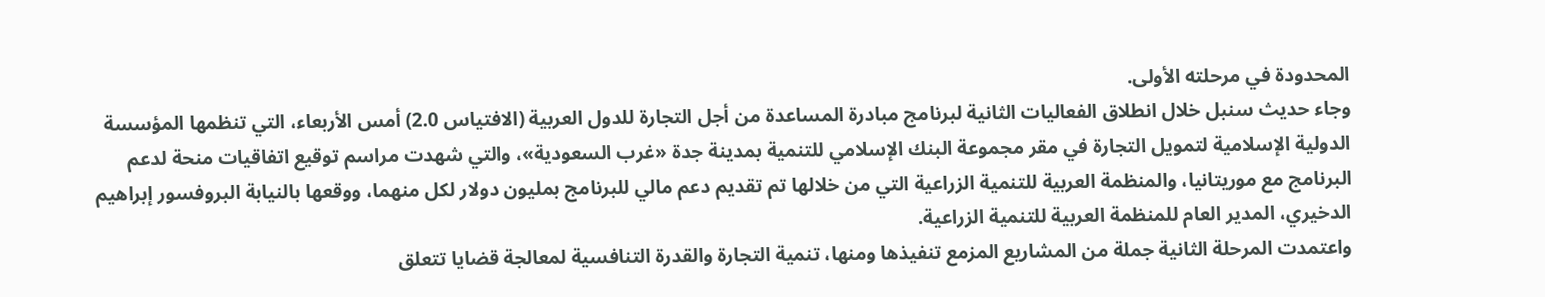المحدودة في مرحلته الأولى.
وجاء حديث سنبل خلال انطلاق الفعاليات الثانية لبرنامج مبادرة المساعدة من أجل التجارة للدول العربية (الافتياس 2.0) أمس الأربعاء، التي تنظمها المؤسسة الدولية الإسلامية لتمويل التجارة في مقر مجموعة البنك الإسلامي للتنمية بمدينة جدة «غرب السعودية»، والتي شهدت مراسم توقيع اتفاقيات منحة لدعم البرنامج مع موريتانيا، والمنظمة العربية للتنمية الزراعية التي من خلالها تم تقديم دعم مالي للبرنامج بمليون دولار لكل منهما، ووقعها بالنيابة البروفسور إبراهيم الدخيري، المدير العام للمنظمة العربية للتنمية الزراعية.
واعتمدت المرحلة الثانية جملة من المشاريع المزمع تنفيذها ومنها، تنمية التجارة والقدرة التنافسية لمعالجة قضايا تتعلق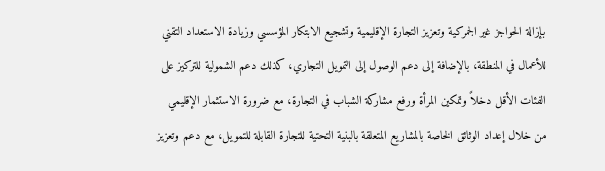بإزالة الحواجز غير الجمركية وتعزيز التجارة الإقليمية وتشجيع الابتكار المؤسسي وزيادة الاستعداد التقني للأعمال في المنطقة، بالإضافة إلى دعم الوصول إلى التمويل التجاري، كذلك دعم الشمولية للتركيز على الفئات الأقل دخلاً وتمكين المرأة ورفع مشاركة الشباب في التجارة، مع ضرورة الاستثمار الإقليمي من خلال إعداد الوثائق الخاصة بالمشاريع المتعلقة بالبنية التحتية للتجارة القابلة للتمويل، مع دعم وتعزيز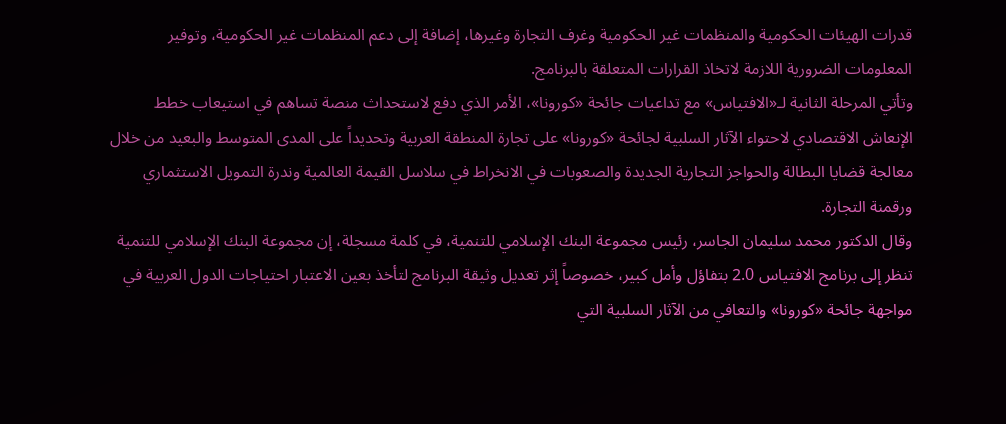قدرات الهيئات الحكومية والمنظمات غير الحكومية وغرف التجارة وغيرها، إضافة إلى دعم المنظمات غير الحكومية، وتوفير المعلومات الضرورية اللازمة لاتخاذ القرارات المتعلقة بالبرنامج.
وتأتي المرحلة الثانية لـ«الافتياس» مع تداعيات جائحة «كورونا»، الأمر الذي دفع لاستحداث منصة تساهم في استيعاب خطط الإنعاش الاقتصادي لاحتواء الآثار السلبية لجائحة «كورونا» على تجارة المنطقة العربية وتحديداً على المدى المتوسط والبعيد من خلال معالجة قضايا البطالة والحواجز التجارية الجديدة والصعوبات في الانخراط في سلاسل القيمة العالمية وندرة التمويل الاستثماري ورقمنة التجارة.
وقال الدكتور محمد سليمان الجاسر، رئيس مجموعة البنك الإسلامي للتنمية، في كلمة مسجلة، إن مجموعة البنك الإسلامي للتنمية تنظر إلى برنامج الافتياس 2.0 بتفاؤل وأمل كبير، خصوصاً إثر تعديل وثيقة البرنامج لتأخذ بعين الاعتبار احتياجات الدول العربية في مواجهة جائحة «كورونا» والتعافي من الآثار السلبية التي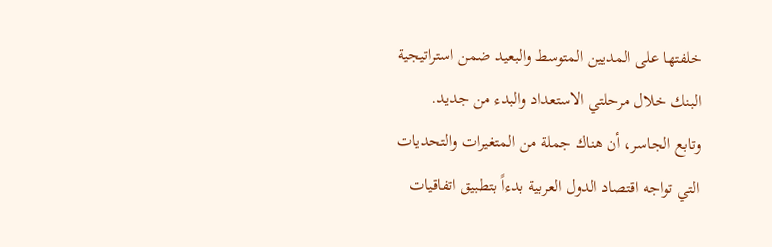خلفتها على المديين المتوسط والبعيد ضمن استراتيجية البنك خلال مرحلتي الاستعداد والبدء من جديد.
وتابع الجاسر، أن هناك جملة من المتغيرات والتحديات التي تواجه اقتصاد الدول العربية بدءاً بتطبيق اتفاقيات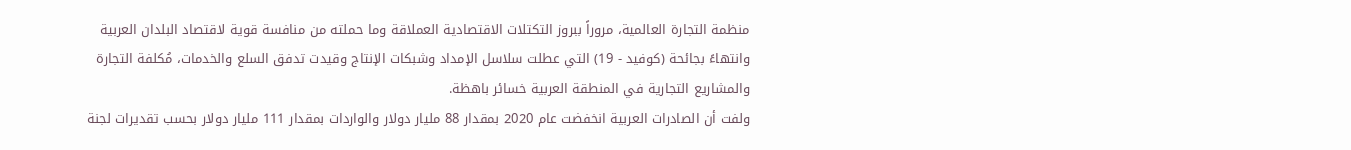منظمة التجارة العالمية، مروراً ببروز التكتلات الاقتصادية العملاقة وما حملته من منافسة قوية لاقتصاد البلدان العربية وانتهاءً بجائحة (كوفيد - 19) التي عطلت سلاسل الإمداد وشبكات الإنتاج وقيدت تدفق السلع والخدمات، مُكلفة التجارة والمشاريع التجارية في المنطقة العربية خسائر باهظة.
ولفت أن الصادرات العربية انخفضت عام 2020 بمقدار 88 مليار دولار والواردات بمقدار 111 مليار دولار بحسب تقديرات لجنة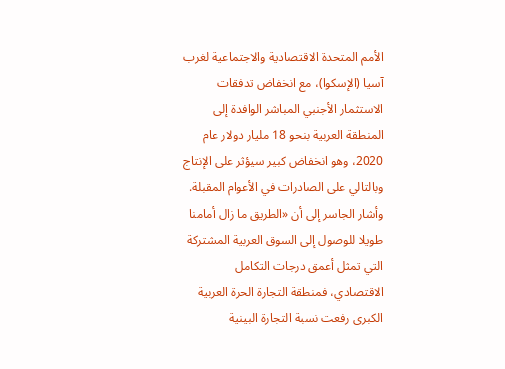الأمم المتحدة الاقتصادية والاجتماعية لغرب آسيا (الإسكوا)، مع انخفاض تدفقات الاستثمار الأجنبي المباشر الوافدة إلى المنطقة العربية بنحو 18 مليار دولار عام 2020، وهو انخفاض كبير سيؤثر على الإنتاج وبالتالي على الصادرات في الأعوام المقبلة.
وأشار الجاسر إلى أن «الطريق ما زال أمامنا طويلا للوصول إلى السوق العربية المشتركة التي تمثل أعمق درجات التكامل الاقتصادي، فمنطقة التجارة الحرة العربية الكبرى رفعت نسبة التجارة البينية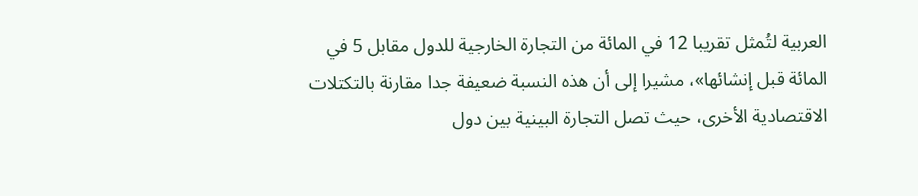العربية لتُمثل تقريبا 12 في المائة من التجارة الخارجية للدول مقابل 5 في المائة قبل إنشائها»، مشيرا إلى أن هذه النسبة ضعيفة جدا مقارنة بالتكتلات الاقتصادية الأخرى، حيث تصل التجارة البينية بين دول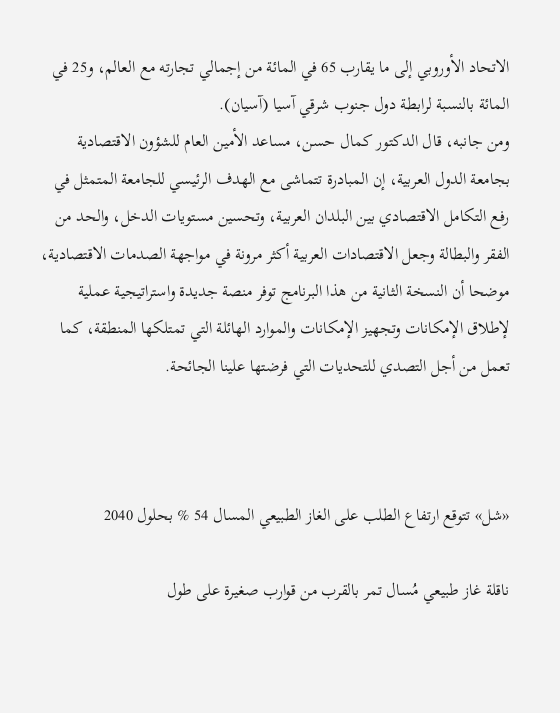الاتحاد الأوروبي إلى ما يقارب 65 في المائة من إجمالي تجارته مع العالم، و25 في المائة بالنسبة لرابطة دول جنوب شرقي آسيا (آسيان).
ومن جانبه، قال الدكتور كمال حسن، مساعد الأمين العام للشؤون الاقتصادية بجامعة الدول العربية، إن المبادرة تتماشى مع الهدف الرئيسي للجامعة المتمثل في رفع التكامل الاقتصادي بين البلدان العربية، وتحسين مستويات الدخل، والحد من الفقر والبطالة وجعل الاقتصادات العربية أكثر مرونة في مواجهة الصدمات الاقتصادية، موضحا أن النسخة الثانية من هذا البرنامج توفر منصة جديدة واستراتيجية عملية لإطلاق الإمكانات وتجهيز الإمكانات والموارد الهائلة التي تمتلكها المنطقة، كما تعمل من أجل التصدي للتحديات التي فرضتها علينا الجائحة.



«شل» تتوقع ارتفاع الطلب على الغاز الطبيعي المسال 54 % بحلول 2040

ناقلة غاز طبيعي مُسال تمر بالقرب من قوارب صغيرة على طول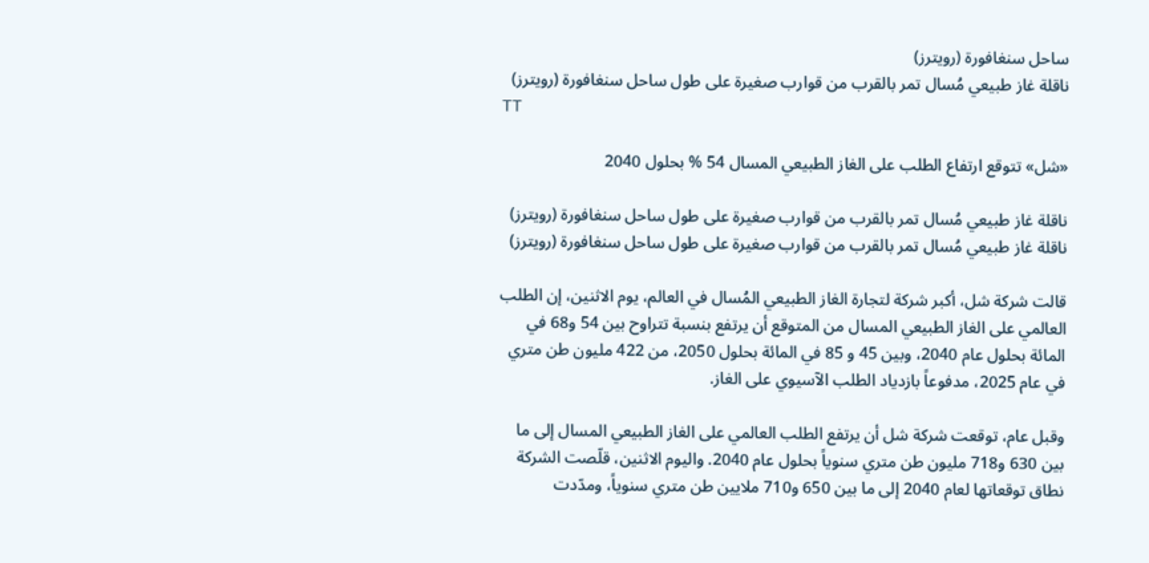ساحل سنغافورة (رويترز)
ناقلة غاز طبيعي مُسال تمر بالقرب من قوارب صغيرة على طول ساحل سنغافورة (رويترز)
TT

«شل» تتوقع ارتفاع الطلب على الغاز الطبيعي المسال 54 % بحلول 2040

ناقلة غاز طبيعي مُسال تمر بالقرب من قوارب صغيرة على طول ساحل سنغافورة (رويترز)
ناقلة غاز طبيعي مُسال تمر بالقرب من قوارب صغيرة على طول ساحل سنغافورة (رويترز)

قالت شركة شل، أكبر شركة لتجارة الغاز الطبيعي المُسال في العالم، يوم الاثنين، إن الطلب العالمي على الغاز الطبيعي المسال من المتوقع أن يرتفع بنسبة تتراوح بين 54 و68 في المائة بحلول عام 2040، وبين 45 و 85 في المائة بحلول 2050، من 422 مليون طن متري في عام 2025، مدفوعاً بازدياد الطلب الآسيوي على الغاز.

وقبل عام، توقعت شركة شل أن يرتفع الطلب العالمي على الغاز الطبيعي المسال إلى ما بين 630 و718 مليون طن متري سنوياً بحلول عام 2040. واليوم الاثنين، قلّصت الشركة نطاق توقعاتها لعام 2040 إلى ما بين 650 و710 ملايين طن متري سنوياً، ومدّدت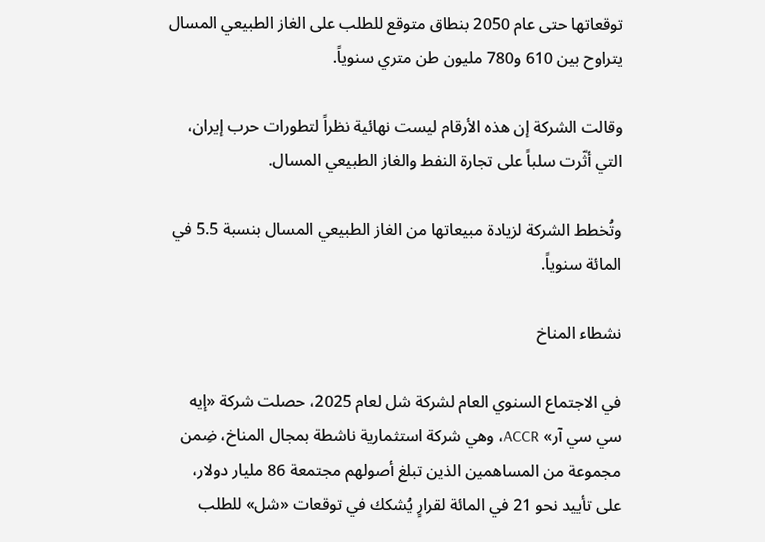توقعاتها حتى عام 2050 بنطاق متوقع للطلب على الغاز الطبيعي المسال يتراوح بين 610 و780 مليون طن متري سنوياً.

وقالت الشركة إن هذه الأرقام ليست نهائية نظراً لتطورات حرب إيران، التي أثّرت سلباً على تجارة النفط والغاز الطبيعي المسال.

وتُخطط الشركة لزيادة مبيعاتها من الغاز الطبيعي المسال بنسبة 5.5 في المائة سنوياً.

نشطاء المناخ

في الاجتماع السنوي العام لشركة شل لعام 2025، حصلت شركة «إيه سي سي آر» ACCR، وهي شركة استثمارية ناشطة بمجال المناخ، ضِمن مجموعة من المساهمين الذين تبلغ أصولهم مجتمعة 86 مليار دولار، على تأييد نحو 21 في المائة لقرارٍ يُشكك في توقعات «شل» للطلب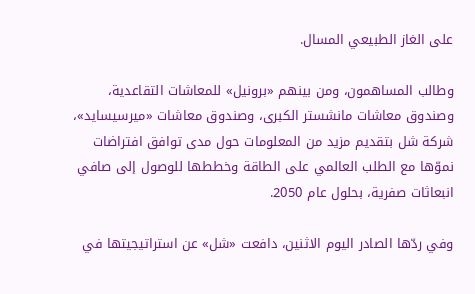على الغاز الطبيعي المسال.

وطالب المساهمون، ومن بينهم «برونيل» للمعاشات التقاعدية، وصندوق معاشات مانشستر الكبرى، وصندوق معاشات «ميرسيسايد»، شركة شل بتقديم مزيد من المعلومات حول مدى توافق افتراضات نموّها مع الطلب العالمي على الطاقة وخططها للوصول إلى صافي انبعاثات صفرية، بحلول عام 2050.

وفي ردّها الصادر اليوم الاثنين، دافعت «شل» عن استراتيجيتها في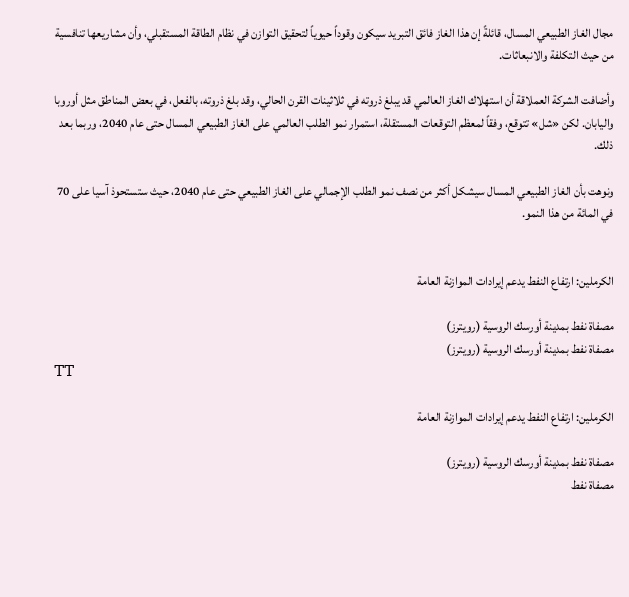مجال الغاز الطبيعي المسال، قائلةً إن هذا الغاز فائق التبريد سيكون وقوداً حيوياً لتحقيق التوازن في نظام الطاقة المستقبلي، وأن مشاريعها تنافسية من حيث التكلفة والانبعاثات.

وأضافت الشركة العملاقة أن استهلاك الغاز العالمي قد يبلغ ذروته في ثلاثينات القرن الحالي، وقد بلغ ذروته، بالفعل، في بعض المناطق مثل أوروبا واليابان. لكن «شل» تتوقع، وفقاً لمعظم التوقعات المستقلة، استمرار نمو الطلب العالمي على الغاز الطبيعي المسال حتى عام 2040، وربما بعد ذلك.

ونوهت بأن الغاز الطبيعي المسال سيشكل أكثر من نصف نمو الطلب الإجمالي على الغاز الطبيعي حتى عام 2040، حيث ستستحوذ آسيا على 70 في المائة من هذا النمو.


الكرملين: ارتفاع النفط يدعم إيرادات الموازنة العامة

مصفاة نفط بمدينة أورسك الروسية (رويترز)
مصفاة نفط بمدينة أورسك الروسية (رويترز)
TT

الكرملين: ارتفاع النفط يدعم إيرادات الموازنة العامة

مصفاة نفط بمدينة أورسك الروسية (رويترز)
مصفاة نفط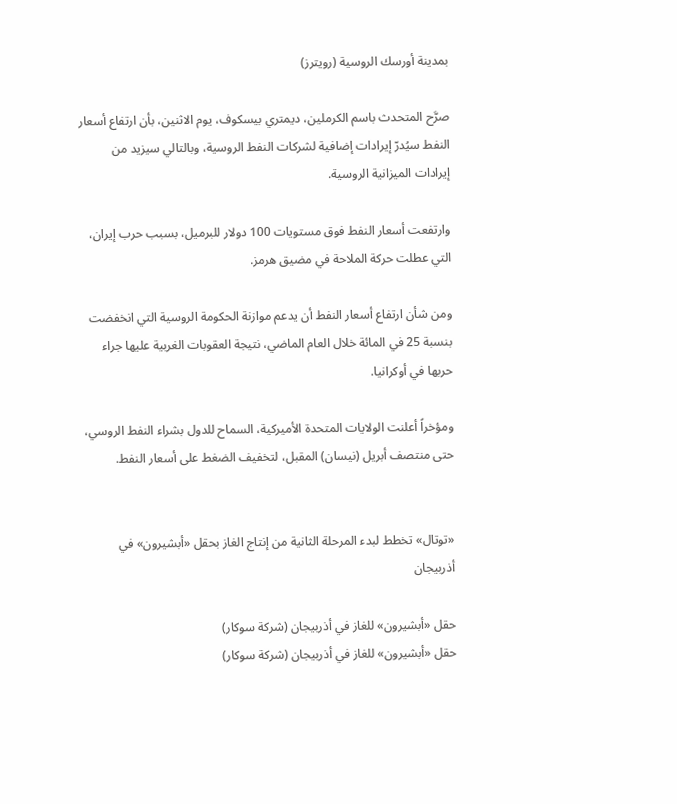بمدينة أورسك الروسية (رويترز)

صرَّح المتحدث باسم الكرملين، ديمتري بيسكوف، يوم الاثنين، بأن ارتفاع أسعار النفط سيُدرّ إيرادات إضافية لشركات النفط الروسية، وبالتالي سيزيد من إيرادات الميزانية الروسية.

وارتفعت أسعار النفط فوق مستويات 100 دولار للبرميل، بسبب حرب إيران، التي عطلت حركة الملاحة في مضيق هرمز.

ومن شأن ارتفاع أسعار النفط أن يدعم موازنة الحكومة الروسية التي انخفضت بنسبة 25 في المائة خلال العام الماضي، نتيجة العقوبات الغربية عليها جراء حربها في أوكرانيا.

ومؤخراً أعلنت الولايات المتحدة الأميركية، السماح للدول بشراء النفط الروسي، حتى منتصف أبريل (نيسان) المقبل، لتخفيف الضغط على أسعار النفط.


«توتال» تخطط لبدء المرحلة الثانية من إنتاج الغاز بحقل «أبشيرون» في أذربيجان

حقل «أبشيرون» للغاز في أذربيجان (شركة سوكار)
حقل «أبشيرون» للغاز في أذربيجان (شركة سوكار)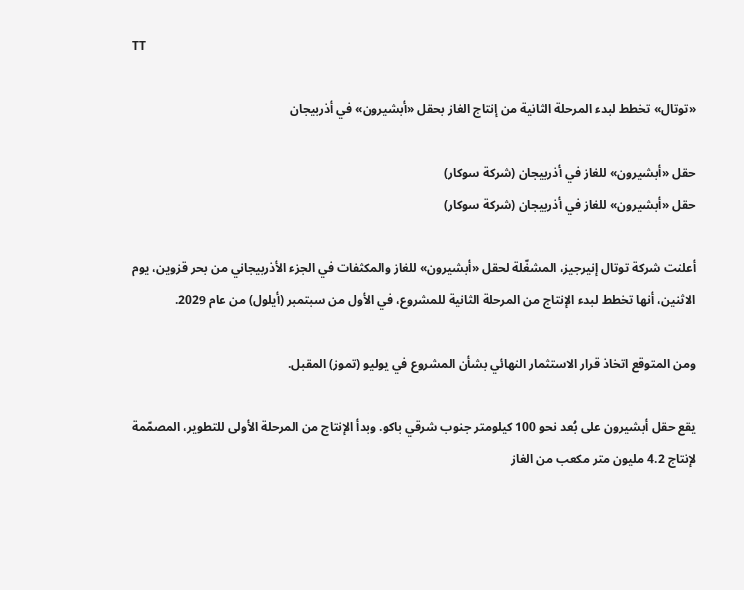TT

«توتال» تخطط لبدء المرحلة الثانية من إنتاج الغاز بحقل «أبشيرون» في أذربيجان

حقل «أبشيرون» للغاز في أذربيجان (شركة سوكار)
حقل «أبشيرون» للغاز في أذربيجان (شركة سوكار)

أعلنت شركة توتال إنيرجيز، المشغّلة لحقل «أبشيرون» للغاز والمكثفات في الجزء الأذربيجاني من بحر قزوين، يوم الاثنين، أنها تخطط لبدء الإنتاج من المرحلة الثانية للمشروع، في الأول من سبتمبر (أيلول) من عام 2029.

ومن المتوقع اتخاذ قرار الاستثمار النهائي بشأن المشروع في يوليو (تموز) المقبل.

يقع حقل أبشيرون على بُعد نحو 100 كيلومتر جنوب شرقي باكو. وبدأ الإنتاج من المرحلة الأولى للتطوير، المصمّمة لإنتاج 4.2 مليون متر مكعب من الغاز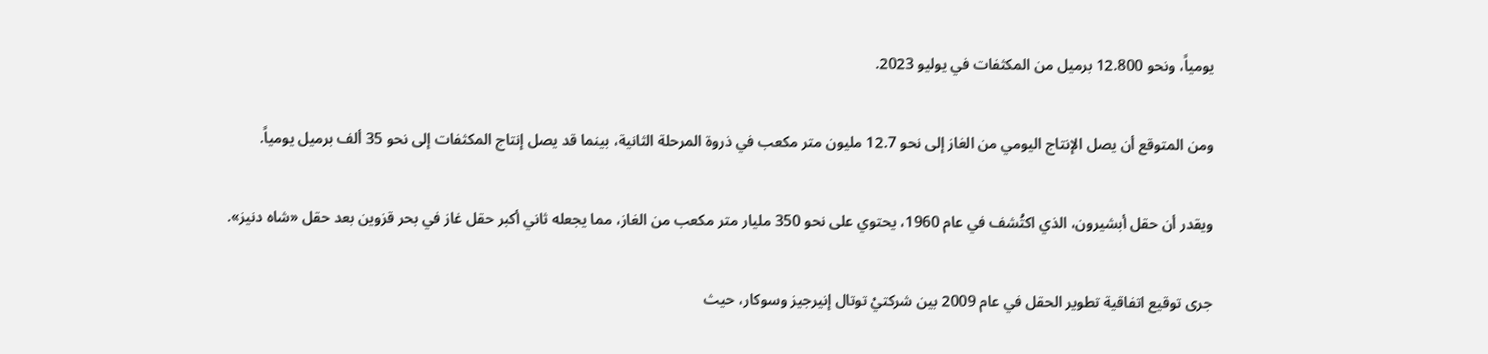يومياً، ونحو 12.800 برميل من المكثفات في يوليو 2023.

ومن المتوقع أن يصل الإنتاج اليومي من الغاز إلى نحو 12.7 مليون متر مكعب في ذروة المرحلة الثانية، بينما قد يصل إنتاج المكثفات إلى نحو 35 ألف برميل يومياً.

ويقدر أن حقل أبشيرون، الذي اكتُشف في عام 1960، يحتوي على نحو 350 مليار متر مكعب من الغاز، مما يجعله ثاني أكبر حقل غاز في بحر قزوين بعد حقل «شاه دنيز».

جرى توقيع اتفاقية تطوير الحقل في عام 2009 بين شركتيْ توتال إنيرجيز وسوكار، حيث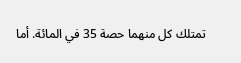تمتلك كل منهما حصة 35 في المائة. أما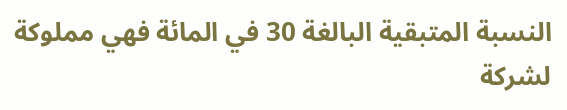النسبة المتبقية البالغة 30 في المائة فهي مملوكة لشركة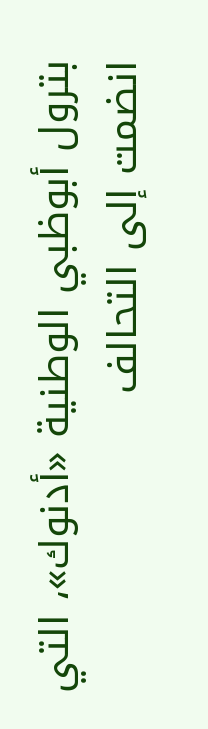بترول أبوظبي الوطنية «أدنوك»، التي انضمت إلى التحالف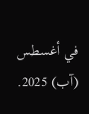في أغسطس (آب) 2025.